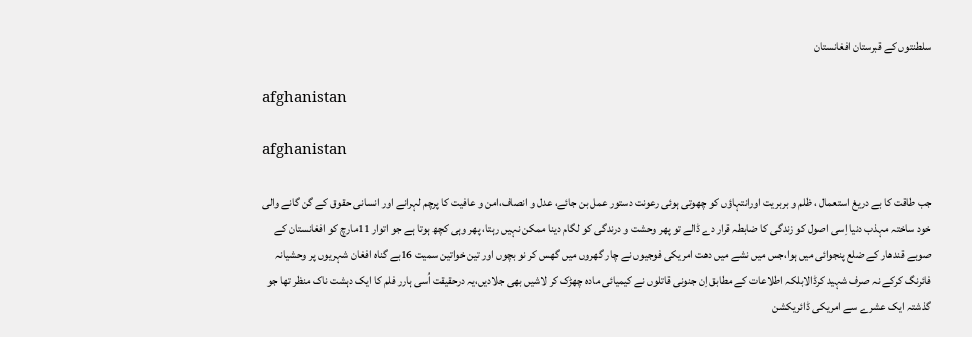سلطنتوں کے قبرستان افغانستان

afghanistan

afghanistan

جب طاقت کا بے دریغ استعمال ، ظلم و بربریت اورانتہاؤں کو چھوتی ہوئی رعونت دستور عمل بن جائے، عدل و انصاف،امن و عافیت کا پرچم لہرانے اور انسانی حقوق کے گن گانے والی خود ساختہ مہذب دنیا اِسی اصول کو زندگی کا ضابطہ قرار دے ڈالے تو پھر وحشت و درندگی کو لگام دینا ممکن نہیں رہتا، پھر وہی کچھ ہوتا ہے جو اتوار 11مارچ کو افغانستان کے صوبے قندھار کے ضلع پنجوائی میں ہوا،جس میں نشے میں دھت امریکی فوجیوں نے چار گھروں میں گھس کر نو بچوں اور تین خواتین سمیت 16بے گناہ افغان شہریوں پر وحشیانہ فائرنگ کرکے نہ صرف شہید کرڈالابلکہ اطلاعات کے مطابق اِن جنونی قاتلوں نے کیمیائی مادہ چھڑک کر لاشیں بھی جلادیں،یہ درحقیقت اُسی ہارر فلم کا ایک دہشت ناک منظر تھا جو گذشتہ ایک عشرے سے امریکی ڈائریکشن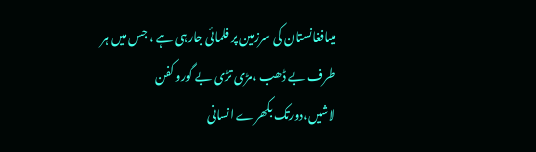میںافغانستان کی سرزمین پر فلمائی جارہی ہے ، جس میں ہر طرف بے ڈھب ،مڑی تڑی بے گورو کفن لاشیں،دورتک بکھرے انسانی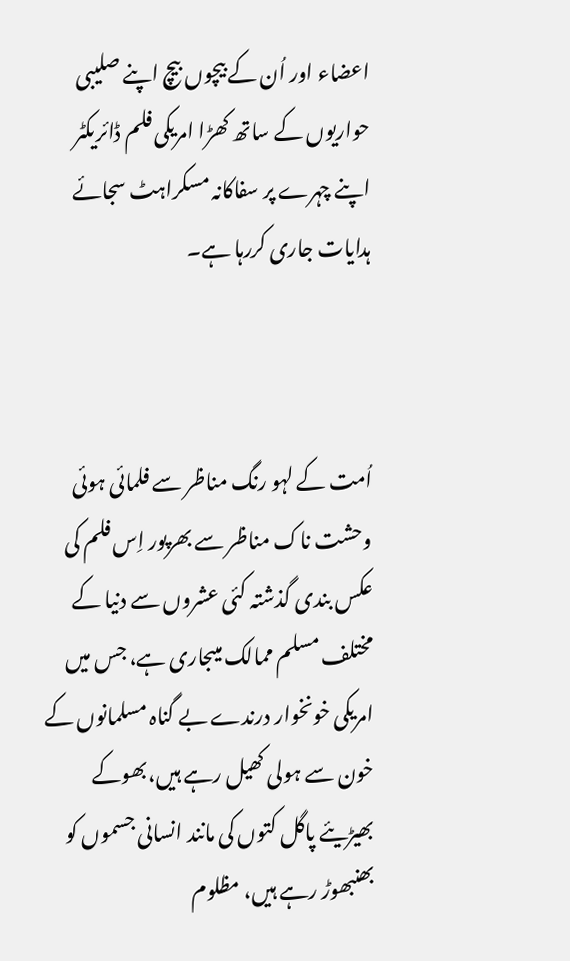اعضاء اور اُن کے بیچوں بیچ اپنے صلیبی حواریوں کے ساتھ کھڑا امریکی فلم ڈائریکٹر اپنے چہرے پر سفاکانہ مسکراہٹ سجائے ہدایات جاری کررہا ہے۔



اُمت کے لہو رنگ مناظر سے فلمائی ہوئی وحشت ناک مناظر سے بھرپور اِس فلم کی عکس بندی گذشتہ کئی عشروں سے دنیا کے مختلف مسلم ممالک میںجاری ہے، جس میں امریکی خونخوار درندے بے گناہ مسلمانوں کے خون سے ہولی کھیل رہے ہیں،بھوکے بھیڑیئے پاگل کتوں کی مانند انسانی جسموں کو بھنبھوڑ رہے ہیں، مظلوم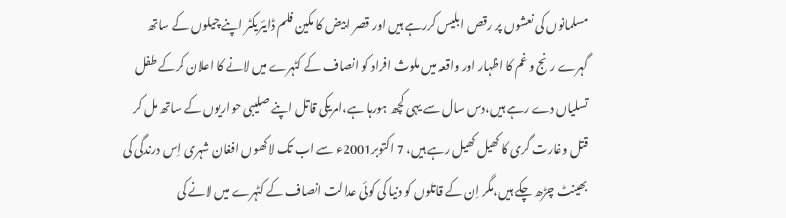مسلمانوں کی نعشوں پر رقص ابلیس کررہے ہیں اور قصر ابیض کا مکین فلم ڈایئریکٹر اپنے چیلوں کے ساتھ گہرے رنج و غم کا اظہار اور واقعہ میں ملوث افراد کو انصاف کے کٹہرے میں لانے کا اعلان کرکے طفل تسلیاں دے رہے ہیں،دس سال سے یہی کچھ ہورہا ہے،امریکی قاتل اپنے صلیبی حواریوں کے ساتھ مل کر قتل وغارت گری کا کھیل کھیل رہے ہیں، 7 اکتوبر2001ء سے اب تک لاکھوں افغان شہری اِس درندگی کی بھینٹ چڑھ چکے ہیں،مگر اِن کے قاتلوں کو دنیا کی کوئی عدالت انصاف کے کٹہرے میں لانے کی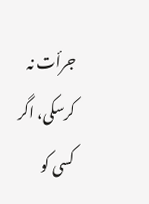جرأت نہ کرسکی، اگر کسی کو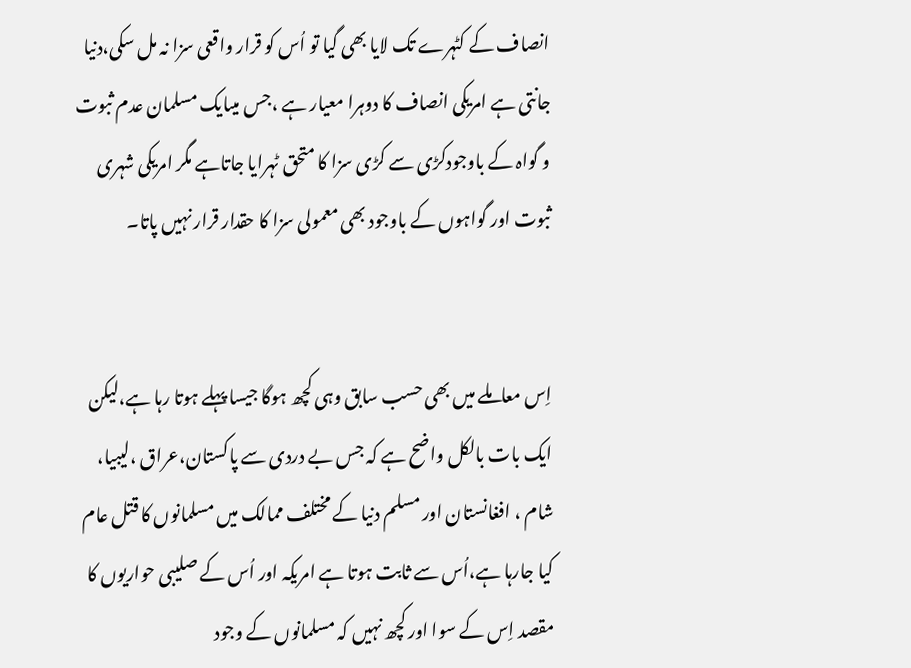انصاف کے کٹہرے تک لایا بھی گیا تو اُس کو قرار واقعی سزا نہ مل سکی،دنیا جانتی ہے امریکی انصاف کا دوہرا معیار ہے ،جس میںایک مسلمان عدم ثبوت و گواہ کے باوجودکڑی سے کڑی سزا کا متحق ٹہرایا جاتاہے مگر امریکی شہری ثبوت اور گواہوں کے باوجود بھی معمولی سزا کا حقدار قرار نہیں پاتا۔


اِس معاملے میں بھی حسب سابق وہی کچھ ہوگا جیسا پہلے ہوتا رہا ہے،لیکن ایک بات بالکل واضح ہے کہ جس بے دردی سے پاکستان،عراق ،لیبیا، شام ، افغانستان اور مسلم دنیا کے مختلف ممالک میں مسلمانوں کا قتل عام کیا جارہا ہے،اُس سے ثابت ہوتا ہے امریکہ اور اُس کے صلیبی حواریوں کا مقصد اِس کے سوا اور کچھ نہیں کہ مسلمانوں کے وجود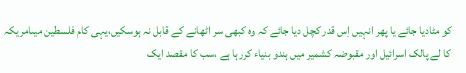کو مٹادیا جائے یا پھر انہیں اِس قدر کچل دیا جائے کہ وہ کبھی سر اٹھانے کے قابل نہ ہوسکیں،یہی کام فلسطین میںامریکہ کا لے پالک اسرائیل اور مقبوضہ کشمیر میں ہندو بنیاء کررہا ہے ،سب کا مقصد ایک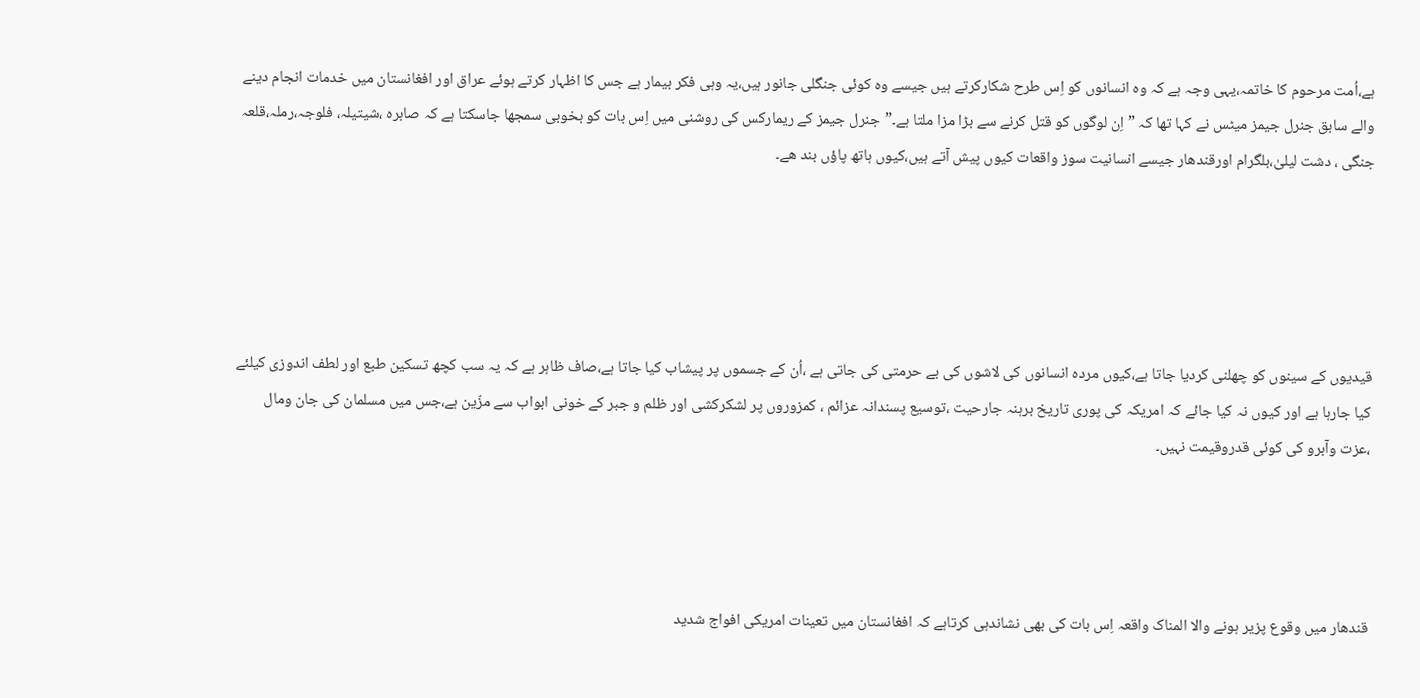ہے،اُمت مرحوم کا خاتمہ،یہی وجہ ہے کہ وہ انسانوں کو اِس طرح شکارکرتے ہیں جیسے وہ کوئی جنگلی جانور ہیں،یہ وہی فکر بیمار ہے جس کا اظہار کرتے ہوئے عراق اور افغانستان میں خدمات انجام دینے والے سابق جنرل جیمز میٹس نے کہا تھا کہ ”اِن لوگوں کو قتل کرنے سے بڑا مزا ملتا ہے۔”جنرل جیمز کے ریمارکس کی روشنی میں اِس بات کو بخوبی سمجھا جاسکتا ہے کہ صابرہ ،شیتیلہ، فلوجہ،رملہ،قلعہ جنگی ، دشت لیلیٰ،بلگرام اورقندھار جیسے انسانیت سوز واقعات کیوں پیش آتے ہیں،کیوں ہاتھ پاؤں بند ھے۔





قیدیوں کے سینوں کو چھلنی کردیا جاتا ہے،کیوں مردہ انسانوں کی لاشوں کی بے حرمتی کی جاتی ہے ،اُن کے جسموں پر پیشاب کیا جاتا ہے،صاف ظاہر ہے کہ یہ سب کچھ تسکین طبع اور لطف اندوزی کیلئے کیا جارہا ہے اور کیوں نہ کیا جائے کہ امریکہ کی پوری تاریخ برہنہ جارحیت ،توسیع پسندانہ عزائم ، کمزوروں پر لشکرکشی اور ظلم و جبر کے خونی ابواب سے مزّین ہے،جس میں مسلمان کی جان ومال ،عزت وآبرو کی کوئی قدروقیمت نہیں۔




قندھار میں وقوع پزیر ہونے والا المناک واقعہ اِس بات کی بھی نشاندہی کرتاہے کہ افغانستان میں تعینات امریکی افواج شدید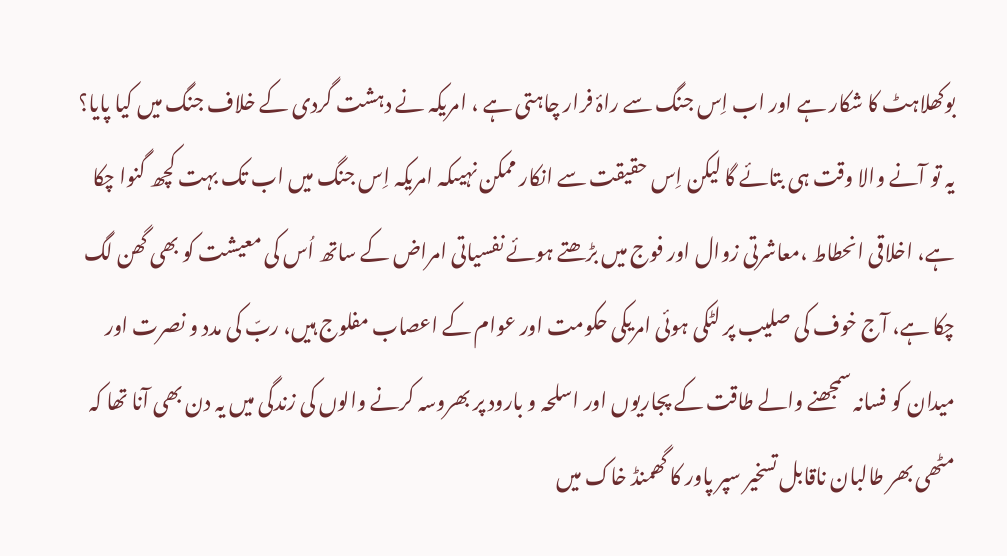بوکھلاہٹ کا شکار ہے اور اب اِس جنگ سے راۂ فرار چاہتی ہے ، امریکہ نے دہشت گردی کے خلاف جنگ میں کیا پایا؟ یہ تو آنے والا وقت ہی بتائے گا لیکن اِس حقیقت سے انکار ممکن نہیںکہ امریکہ اِس جنگ میں اب تک بہت کچھ گنوا چکا ہے، اخلاقی انحطاط ،معاشرتی زوال اور فوج میں بڑھتے ہوئے نفسیاتی امراض کے ساتھ اُس کی معیشت کو بھی گھن لگ چکا ہے، آج خوف کی صلیب پر لٹکی ہوئی امریکی حکومت اور عوام کے اعصاب مفلوج ہیں، ربّ کی مدد و نصرت اور میدان کو فسانہ سمجھنے والے طاقت کے پجاریوں اور اسلحہ و بارود پر بھروسہ کرنے والوں کی زندگی میں یہ دن بھی آنا تھا کہ مٹھی بھر طالبان ناقابل تسخیر سپر پاور کا گھمنڈ خاک میں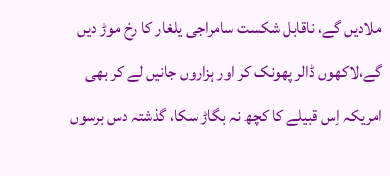ملادیں گے، ناقابل شکست سامراجی یلغار کا رخ موڑ دیں گے،لاکھوں ڈالر پھونک کر اور ہزاروں جانیں لے کر بھی امریکہ اِس قبیلے کا کچھ نہ بگاڑ سکا، گذشتہ دس برسوں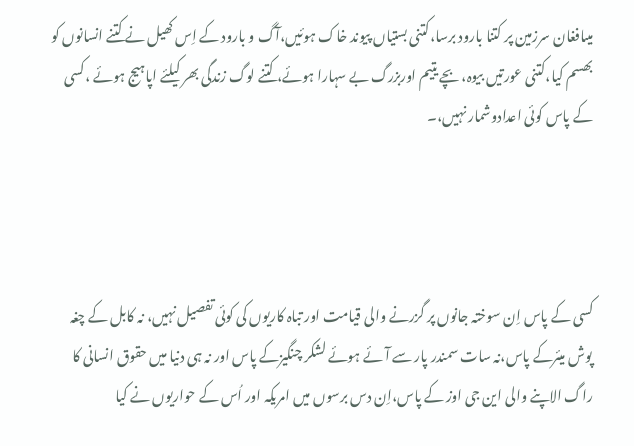میںافغان سرزمین پر کتنا بارود برسا،کتنی بستیاں پیوند خاک ہوئیں،آگ و بارود کے اِس کھیل نے کتنے انسانوں کو بھسم کیا،کتنی عورتیں بیوہ، بچے یتیم اوربزرگ بے سہارا ہوئے، کتنے لوگ زندگی بھر کیلئے اپاہیج ہوئے ،کسی کے پاس کوئی اعدادوشمار نہیں،۔




کسی کے پاس اِن سوختہ جانوں پر گزرنے والی قیامت اور تباہ کاریوں کی کوئی تفصیل نہیں، نہ کابل کے چغہ پوش میئرکے پاس،نہ سات سمندر پار سے آئے ہوئے لشکر چنگیزکے پاس اور نہ ہی دنیا میں حقوق انسانی کا راگ الاپنے والی این جی اوز کے پاس،اِن دس برسوں میں امریکہ اور اُس کے حواریوں نے کیا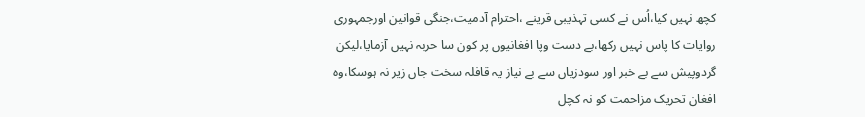کچھ نہیں کیا،اُس نے کسی تہذیبی قرینے ،احترام آدمیت،جنگی قوانین اورجمہوری روایات کا پاس نہیں رکھا،بے دست وپا افغانیوں پر کون سا حربہ نہیں آزمایا،لیکن گردوپیش سے بے خبر اور سودزیاں سے بے نیاز یہ قافلہ سخت جاں زیر نہ ہوسکا،وہ افغان تحریک مزاحمت کو نہ کچل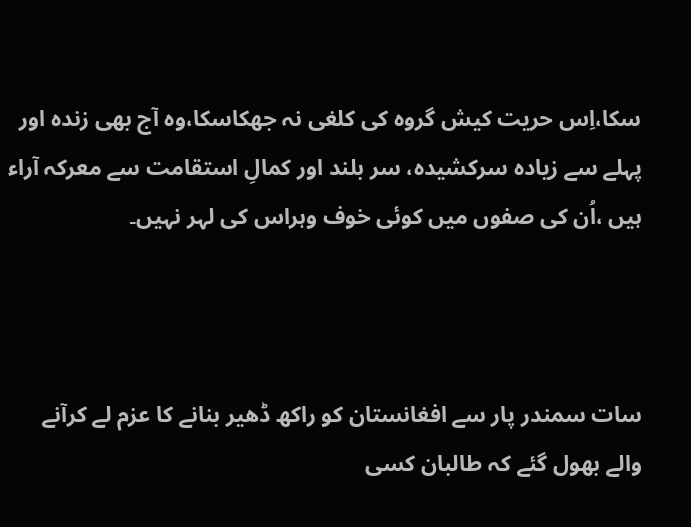سکا،اِس حریت کیش گروہ کی کلغی نہ جھکاسکا،وہ آج بھی زندہ اور پہلے سے زیادہ سرکشیدہ، سر بلند اور کمالِ استقامت سے معرکہ آراء ہیں ،اُن کی صفوں میں کوئی خوف وہراس کی لہر نہیں۔



سات سمندر پار سے افغانستان کو راکھ ڈھیر بنانے کا عزم لے کرآنے والے بھول گئے کہ طالبان کسی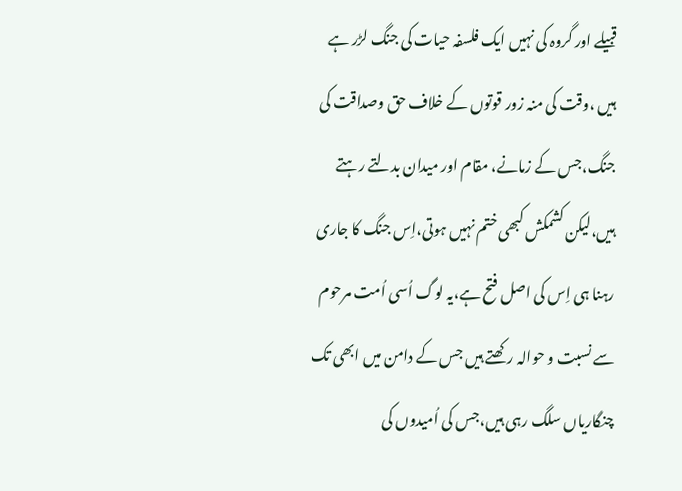قبیلے اور گروہ کی نہیں ایک فلسفہ حیات کی جنگ لڑر ہے ہیں ،وقت کی منہ زور قوتوں کے خلاف حق وصداقت کی جنگ،جس کے زمانے، مقام اور میدان بدلتے رہتے ہیں،لیکن کشمکش کبھی ختم نہیں ہوتی،اِس جنگ کا جاری رہنا ہی اِس کی اصل فتح ہے،یہ لوگ اُسی اُمت مرحوم سے نسبت و حوالہ رکھتے ہیں جس کے دامن میں ابھی تک چنگاریاں سلگ رہی ہیں،جس کی اُمیدوں کی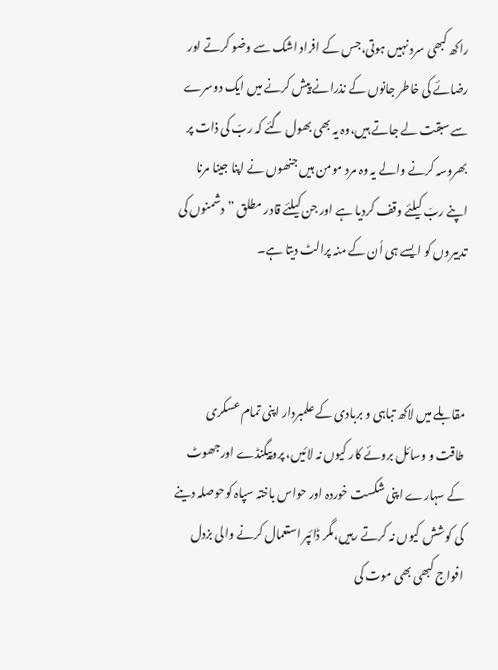راکھ کبھی سرد نہیں ہوتی،جس کے افراد اشک سے وضو کرتے اور رضائے کی خاطر جانوں کے نذرانے پیش کرنے میں ایک دوسرے سے سبقت لے جاتے ہیں،وہ یہ بھی بھول گئے کہ ربّ کی ذات پر بھروسہ کرنے والے یہ وہ مرد مومن ہیں جنھوں نے اپنا جینا مرنا اپنے ربّ کیلئے وقف کردیا ہے اور جن کیلئے قادر مطلق ”دشمنوں کی تدبیروں کو ایسے ہی اُن کے منہ پرالٹ دیتا ہے۔



مقابلے میں لاکھ تباہی و بربادی کے علمبردار اپنی تمام عسکری طاقت و وسائل بروئے کار کیوں نہ لائیں، پروپیگنڈے اورجھوٹ کے سہارے اپنی شکست خوردہ اور حواس باختہ سپاہ کوحوصلہ دینے کی کوشش کیوں نہ کرتے رہیں،مگر ڈائپر استعمال کرنے والی بزدل افواج کبھی بھی موت کی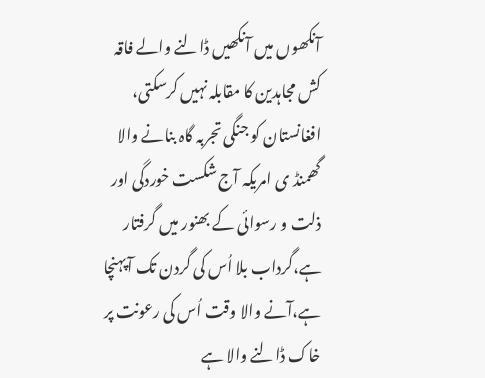آنکھوں میں آنکھیں ڈالنے والے فاقہ کش مجاہدین کا مقابلہ نہیں کرسکتی، افغانستان کو جنگی تجربہ گاہ بنانے والا گھمنڈ ی امریکہ آج شکست خوردگی اور ذلت و رسوائی کے بھنور میں گرفتار ہے،گرداب بلا اُس کی گردن تک آپہنچا ہے،آنے والا وقت اُس کی رعونت پر خاک ڈالنے والا ہے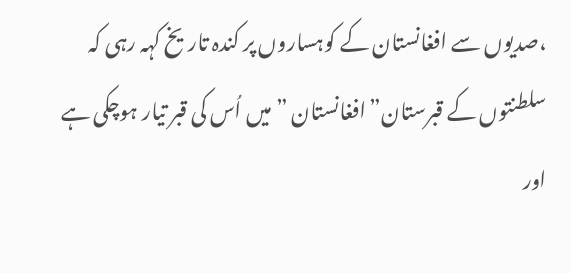،صدیوں سے افغانستان کے کوہساروں پر کندہ تاریخ کہہ رہی کہ سلطنتوں کے قبرستان”افغانستان ”میں اُس کی قبر تیار ہوچکی ہے اور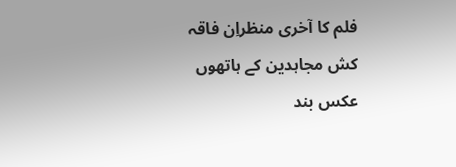فلم کا آخری منظراِن فاقہ کش مجاہدین کے ہاتھوں عکس بند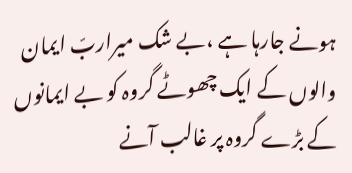ہونے جارہا ہے ،بے شک میراربّ ایمان والوں کے ایک چھوٹے گروہ کو بے ایمانوں کے بڑے گروہ پر غالب آنے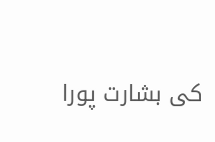کی بشارت پورا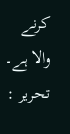کرنے والا ہے۔ تحریر :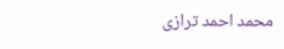محمد احمد ترازی